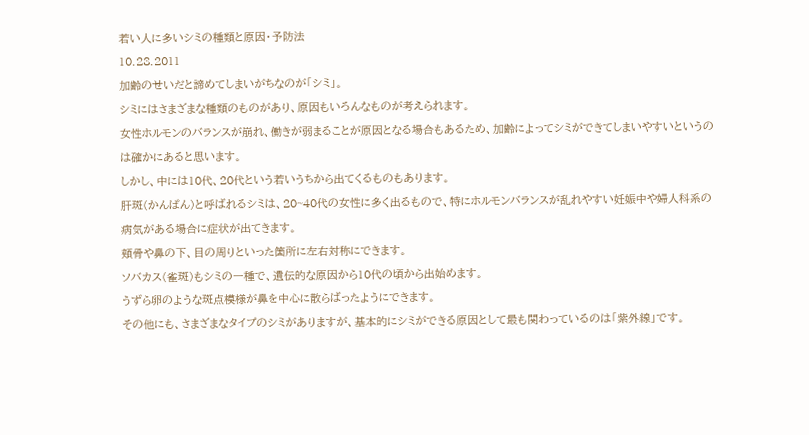若い人に多いシミの種類と原因・予防法
10.28.2011
加齢のせいだと諦めてしまいがちなのが「シミ」。
シミにはさまざまな種類のものがあり、原因もいろんなものが考えられます。
女性ホルモンのバランスが崩れ、働きが弱まることが原因となる場合もあるため、加齢によってシミができてしまいやすいというのは確かにあると思います。
しかし、中には10代、20代という若いうちから出てくるものもあります。
肝斑(かんぱん)と呼ばれるシミは、20~40代の女性に多く出るもので、特にホルモンバランスが乱れやすい妊娠中や婦人科系の病気がある場合に症状が出てきます。
頬骨や鼻の下、目の周りといった箇所に左右対称にできます。
ソバカス(雀斑)もシミの一種で、遺伝的な原因から10代の頃から出始めます。
うずら卵のような斑点模様が鼻を中心に散らばったようにできます。
その他にも、さまざまなタイプのシミがありますが、基本的にシミができる原因として最も関わっているのは「紫外線」です。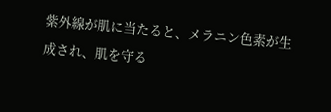紫外線が肌に当たると、メラニン色素が生成され、肌を守る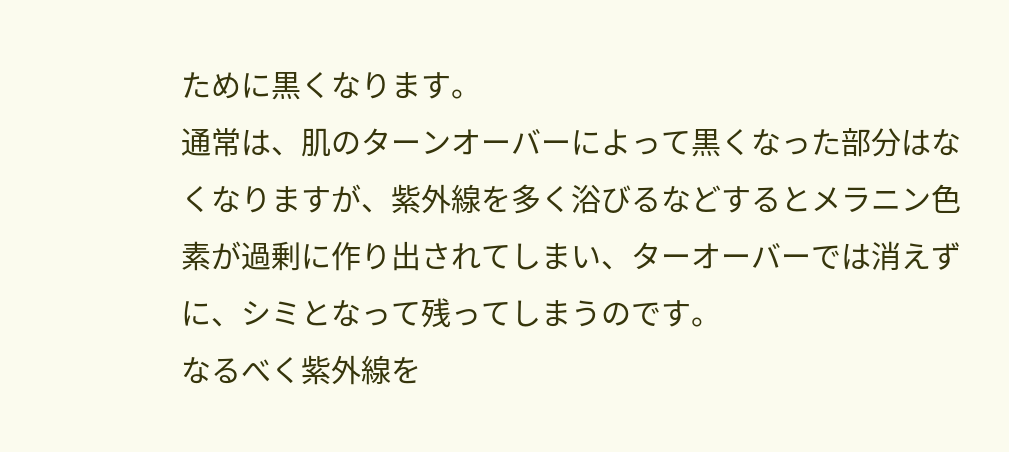ために黒くなります。
通常は、肌のターンオーバーによって黒くなった部分はなくなりますが、紫外線を多く浴びるなどするとメラニン色素が過剰に作り出されてしまい、ターオーバーでは消えずに、シミとなって残ってしまうのです。
なるべく紫外線を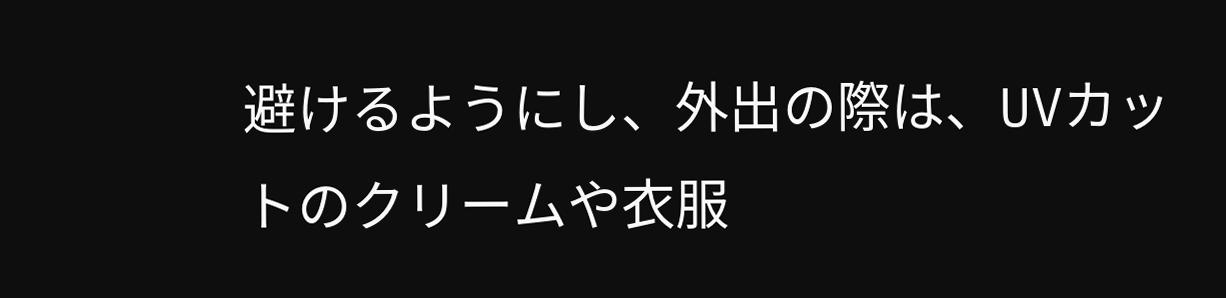避けるようにし、外出の際は、UVカットのクリームや衣服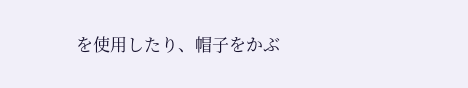を使用したり、帽子をかぶ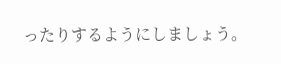ったりするようにしましょう。